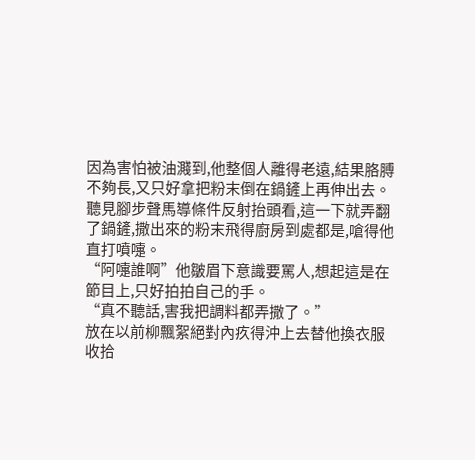因為害怕被油濺到,他整個人離得老遠,結果胳膊不夠長,又只好拿把粉末倒在鍋鏟上再伸出去。
聽見腳步聲馬導條件反射抬頭看,這一下就弄翻了鍋鏟,撒出來的粉末飛得廚房到處都是,嗆得他直打噴嚏。
“阿嚏誰啊”他皺眉下意識要罵人,想起這是在節目上,只好拍拍自己的手。
“真不聽話,害我把調料都弄撒了。”
放在以前柳飄絮絕對內疚得沖上去替他換衣服收拾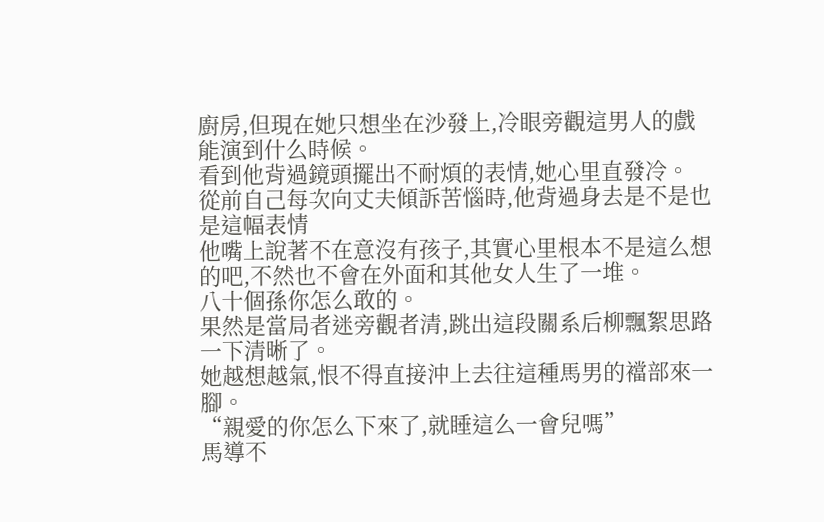廚房,但現在她只想坐在沙發上,冷眼旁觀這男人的戲能演到什么時候。
看到他背過鏡頭擺出不耐煩的表情,她心里直發冷。
從前自己每次向丈夫傾訴苦惱時,他背過身去是不是也是這幅表情
他嘴上說著不在意沒有孩子,其實心里根本不是這么想的吧,不然也不會在外面和其他女人生了一堆。
八十個孫你怎么敢的。
果然是當局者迷旁觀者清,跳出這段關系后柳飄絮思路一下清晰了。
她越想越氣,恨不得直接沖上去往這種馬男的襠部來一腳。
“親愛的你怎么下來了,就睡這么一會兒嗎”
馬導不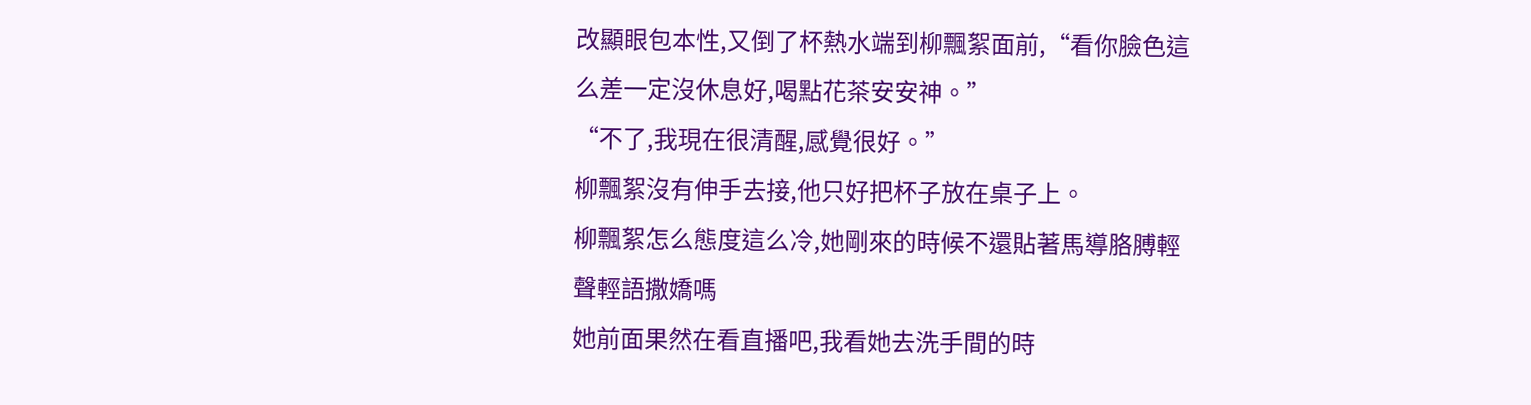改顯眼包本性,又倒了杯熱水端到柳飄絮面前,“看你臉色這么差一定沒休息好,喝點花茶安安神。”
“不了,我現在很清醒,感覺很好。”
柳飄絮沒有伸手去接,他只好把杯子放在桌子上。
柳飄絮怎么態度這么冷,她剛來的時候不還貼著馬導胳膊輕聲輕語撒嬌嗎
她前面果然在看直播吧,我看她去洗手間的時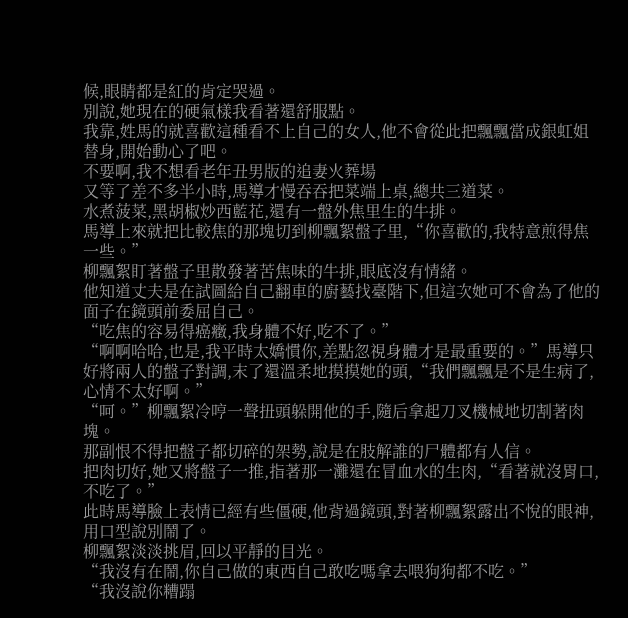候,眼睛都是紅的肯定哭過。
別說,她現在的硬氣樣我看著還舒服點。
我靠,姓馬的就喜歡這種看不上自己的女人,他不會從此把飄飄當成銀虹姐替身,開始動心了吧。
不要啊,我不想看老年丑男版的追妻火葬場
又等了差不多半小時,馬導才慢吞吞把菜端上桌,總共三道菜。
水煮菠菜,黑胡椒炒西藍花,還有一盤外焦里生的牛排。
馬導上來就把比較焦的那塊切到柳飄絮盤子里,“你喜歡的,我特意煎得焦一些。”
柳飄絮盯著盤子里散發著苦焦味的牛排,眼底沒有情緒。
他知道丈夫是在試圖給自己翻車的廚藝找臺階下,但這次她可不會為了他的面子在鏡頭前委屈自己。
“吃焦的容易得癌癥,我身體不好,吃不了。”
“啊啊哈哈,也是,我平時太嬌慣你,差點忽視身體才是最重要的。”馬導只好將兩人的盤子對調,末了還溫柔地摸摸她的頭,“我們飄飄是不是生病了,心情不太好啊。”
“呵。”柳飄絮冷哼一聲扭頭躲開他的手,隨后拿起刀叉機械地切割著肉塊。
那副恨不得把盤子都切碎的架勢,說是在肢解誰的尸體都有人信。
把肉切好,她又將盤子一推,指著那一灘還在冒血水的生肉,“看著就沒胃口,不吃了。”
此時馬導臉上表情已經有些僵硬,他背過鏡頭,對著柳飄絮露出不悅的眼神,用口型說別鬧了。
柳飄絮淡淡挑眉,回以平靜的目光。
“我沒有在鬧,你自己做的東西自己敢吃嗎拿去喂狗狗都不吃。”
“我沒說你糟蹋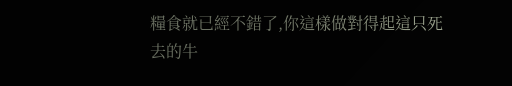糧食就已經不錯了,你這樣做對得起這只死去的牛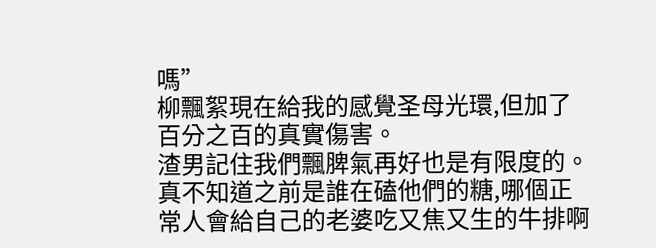嗎”
柳飄絮現在給我的感覺圣母光環,但加了百分之百的真實傷害。
渣男記住我們飄脾氣再好也是有限度的。
真不知道之前是誰在磕他們的糖,哪個正常人會給自己的老婆吃又焦又生的牛排啊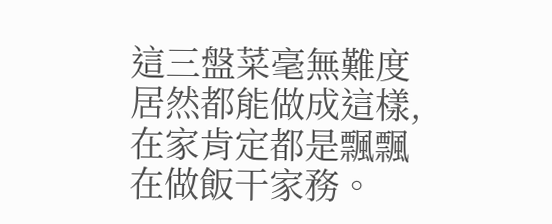這三盤菜毫無難度居然都能做成這樣,在家肯定都是飄飄在做飯干家務。